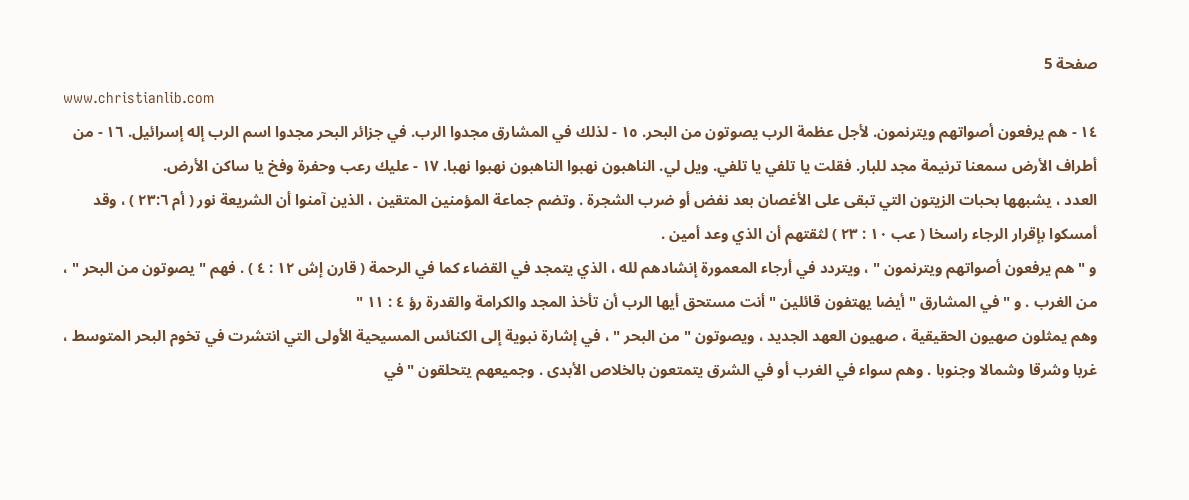صفحة 5
www.christianlib.com
١٤ - هم يرفعون أصواتهم ويترنمون. لأجل عظمة الرب يصوتون من البحر. ١٥ - لذلك في المشارق مجدوا الرب. في جزائر البحر مجدوا اسم الرب إله إسرائيل. ١٦ - من أطراف الأرض سمعنا ترنيمة مجد للبار. فقلت يا تلفي يا تلفي. ويل لي. الناهبون نهبوا الناهبون نهبوا نهبا. ١٧ - عليك رعب وحفرة وفخ يا ساكن الأرض.
العدد ، يشبهها بحبات الزيتون التي تبقى على الأغصان بعد نفض أو ضرب الشجرة . وتضم جماعة المؤمنين المتقين ، الذين آمنوا أن الشريعة نور ( أم ٢٣:٦ ) ، وقد أمسكوا بإقرار الرجاء راسخا ( عب ١٠ : ٢٣ ) لثقتهم أن الذي وعد أمين .
و " هم يرفعون أصواتهم ويترنمون " ، ويتردد في أرجاء المعمورة إنشادهم لله ، الذي يتمجد في القضاء كما في الرحمة ( قارن إش ١٢ : ٤ ) . فهم " يصوتون من البحر " ، من الغرب . و " في المشارق " أيضا يهتفون قائلين " أنت مستحق أيها الرب أن تأخذ المجد والكرامة والقدرة رؤ ٤ : ١١ "
وهم يمثلون صهيون الحقيقية ، صهيون العهد الجديد ، ويصوتون " من البحر " ، في إشارة نبوية إلى الكنائس المسيحية الأولى التي انتشرت في تخوم البحر المتوسط ، غربا وشرقا وشمالا وجنوبا . وهم سواء في الغرب أو في الشرق يتمتعون بالخلاص الأبدى . وجميعهم يتحلقون " في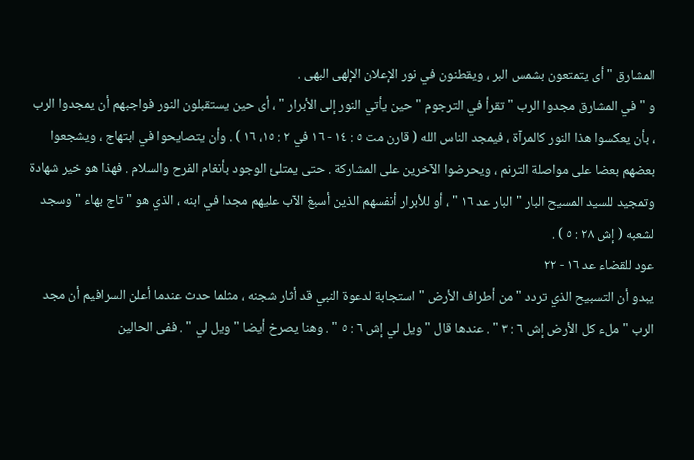المشارق " أى يتمتعون بشمس البر ، ويقطنون في نور الإعلان الإلهى البهى .
و " في المشارق مجدوا الرب " تقرأ في الترجوم " حين يأتي النور إلى الأبرار " ، أى حين يستقبلون النور فواجبهم أن يمجدوا الرب ، بأن يعكسوا هذا النور كالمرآة ، فيمجد الناس الله ( قارن مت ٥ : ١٤ - ١٦ في ٢ : ١٥، ١٦ ) . وأن يتصايحوا في ابتهاج ، ويشجعوا بعضهم بعضا على مواصلة الترنم ، ويحرضوا الآخرين على المشاركة . حتى يمتلئ الوجود بأنغام الفرح والسلام . فهذا هو خير شهادة وتمجيد للسيد المسيح البار " البار عد ١٦ " ، أو للأبرار أنفسهم الذين أسبغ الآب عليهم مجدا في ابنه ، الذي هو " تاج بهاء " وسجد لشعبه ( إش ٢٨ : ٥ ) .
عود للقضاء عد ١٦ - ٢٢
يبدو أن التسبيح الذي تردد " من أطراف الأرض " استجابة لدعوة النبي قد أثار شجنه ، مثلما حدث عندما أعلن السرافيم أن مجد الرب " ملء كل الأرض إش ٦ : ٣ " . عندها قال " ويل لي إش ٦ : ٥ " . وهنا يصرخ أيضا " ويل لي " . ففى الحالين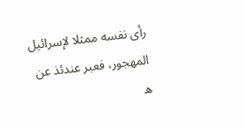رأى نفسه ممثلا لإسرائيل المهجور، فعبر عندئذ عن
ه